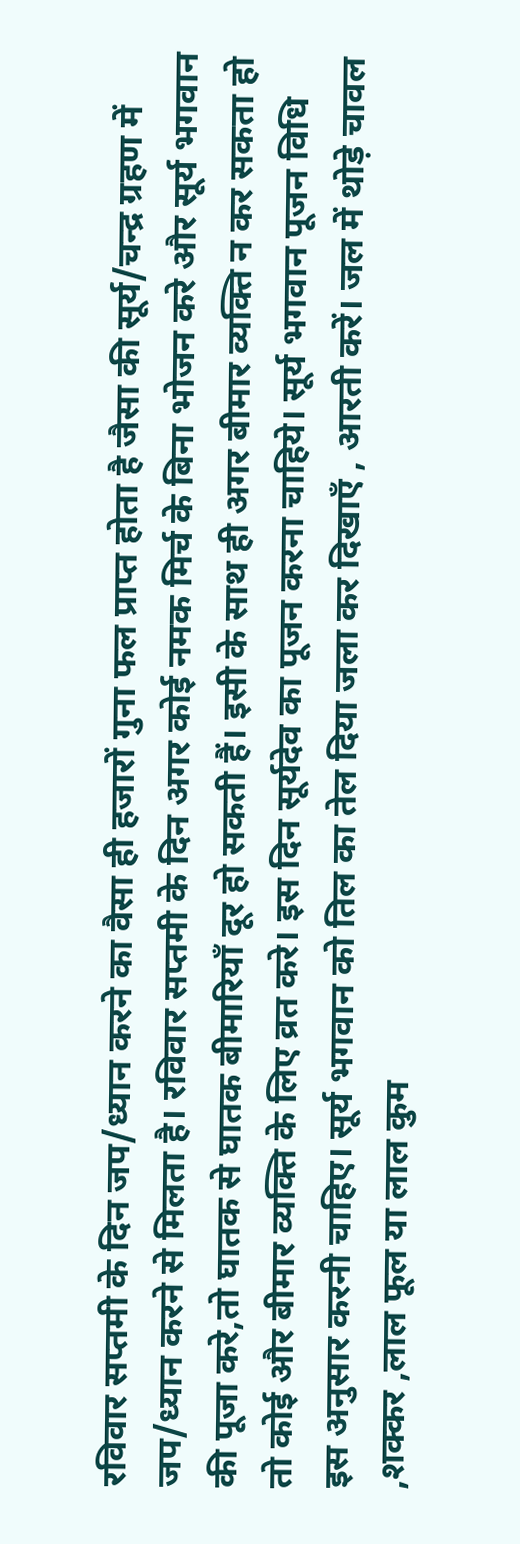रविवार सप्तमी के दिन जप/ध्यान करने का वैसा ही हजारों गुना फल प्राप्त होता है जैसा की सूर्य/चन्द्र ग्रहण में जप/ध्यान करने से मिलता है। रविवार सप्तमी के दिन अगर कोई नमक मिर्च के बिना भोजन करे और सूर्य भगवान की पूजा करे,तो घातक से घातक बीमारियाँ दूर हो सकती हैं। इसी के साथ ही अगर बीमार व्यक्ति न कर सकता हो तो कोई और बीमार व्यक्ति के लिए व्रत करे। इस दिन सूर्यदेव का पूजन करना चाहिये। सूर्य भगवान पूजन विधि इस अनुसार करनी चाहिए। सूर्य भगवान को तिल का तेल दिया जला कर दिखाएँ , आरती करें। जल में थोड़े चावल ,शक्कर ,लाल फूल या लाल कुम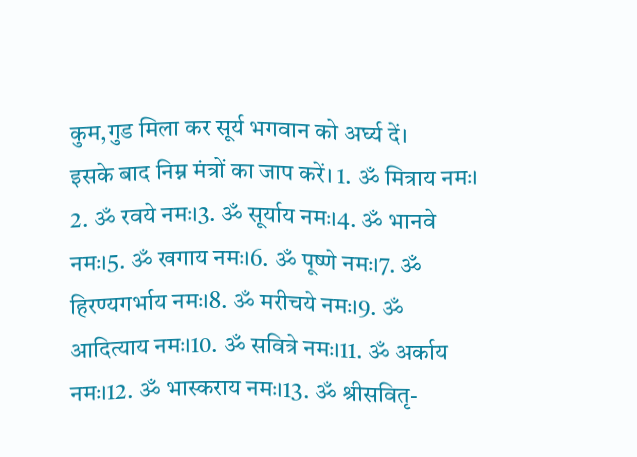कुम,गुड मिला कर सूर्य भगवान को अर्घ्य दें।
इसके बाद निम्न मंत्रों का जाप करें। 1. ॐ मित्राय नमः। 2. ॐ रवये नमः।3. ॐ सूर्याय नमः।4. ॐ भानवे नमः।5. ॐ खगाय नमः।6. ॐ पूष्णे नमः।7. ॐ हिरण्यगर्भाय नमः।8. ॐ मरीचये नमः।9. ॐ आदित्याय नमः।10. ॐ सवित्रे नमः।11. ॐ अर्काय नमः।12. ॐ भास्कराय नमः।13. ॐ श्रीसवितृ-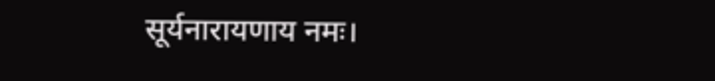सूर्यनारायणाय नमः।